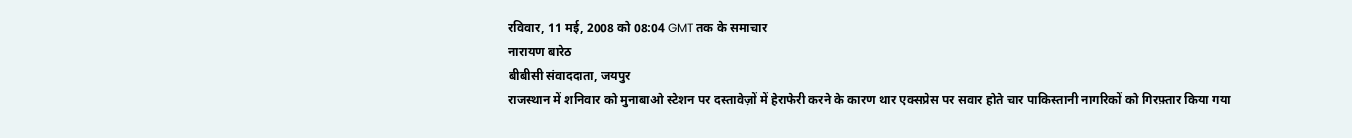रविवार, 11 मई, 2008 को 08:04 GMT तक के समाचार
नारायण बारेठ
बीबीसी संवाददाता, जयपुर
राजस्थान में शनिवार को मुनाबाओ स्टेशन पर दस्तावेज़ों में हेराफेरी करने के कारण थार एक्सप्रेस पर सवार होते चार पाकिस्तानी नागरिकों को गिरफ़्तार किया गया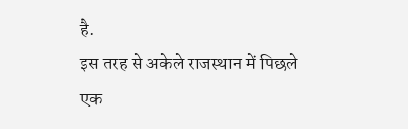है.
इस तरह से अकेले राजस्थान में पिछले एक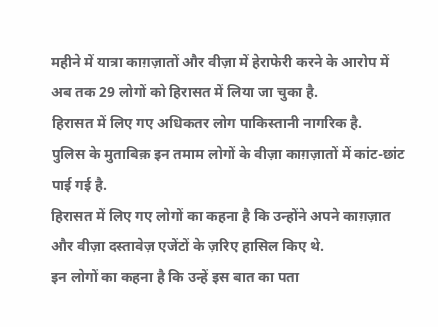महीने में यात्रा काग़ज़ातों और वीज़ा में हेराफेरी करने के आरोप में अब तक 29 लोगों को हिरासत में लिया जा चुका है.
हिरासत में लिए गए अधिकतर लोग पाकिस्तानी नागरिक है.
पुलिस के मुताबिक़ इन तमाम लोगों के वीज़ा काग़ज़ातों में कांट-छांट पाई गई है.
हिरासत में लिए गए लोगों का कहना है कि उन्होंने अपने काग़ज़ात और वीज़ा दस्तावेज़ एजेंटों के ज़रिए हासिल किए थे.
इन लोगों का कहना है कि उन्हें इस बात का पता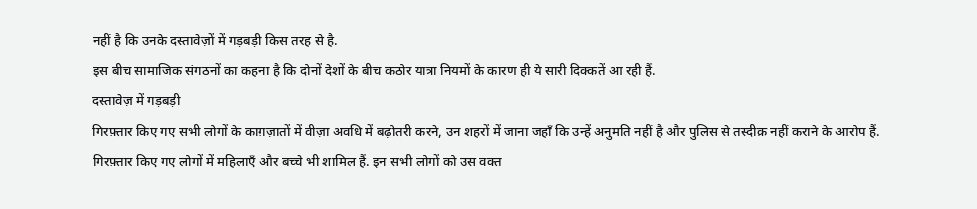नहीं है कि उनके दस्तावेज़ों में गड़बड़ी किस तरह से है.
इस बीच सामाजिक संगठनों का कहना है कि दोनों देशों के बीच कठोर यात्रा नियमों के कारण ही ये सारी दिक्कतें आ रही हैं.
दस्तावेज़ में गड़बड़ी
गिरफ़्तार किए गए सभी लोगों के काग़ज़ातों में वीज़ा अवधि में बढ़ोतरी करने, उन शहरों में जाना जहाँ कि उन्हें अनुमति नहीं है और पुलिस से तस्दीक़ नहीं कराने के आरोप हैं.
गिरफ़्तार किए गए लोगों में महिलाएँ और बच्चे भी शामिल हैं. इन सभी लोगों को उस वक्त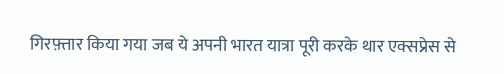गिरफ़्तार किया गया जब ये अपनी भारत यात्रा पूरी करके थार एक्सप्रेस से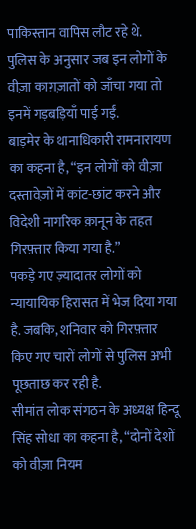पाकिस्तान वापिस लौट रहे थे.
पुलिस के अनुसार जब इन लोगों के वीज़ा काग़ज़ातों को जाँचा गया तो इनमें गड़बड़ियाँ पाई गईं.
बाड़मेर के थानाधिकारी रामनारायण का कहना है, “इन लोगों को वीज़ा दस्तावेज़ों में कांट-छांट करने और विदेशी नागरिक क़ानून के तहत गिरफ़्तार किया गया है.”
पकड़े गए ज़्यादातर लोगों को न्यायायिक हिरासत में भेज दिया गया है. जबकि, शनिवार को गिरफ़्तार किए गए चारों लोगों से पुलिस अभी पूछताछ कर रही है.
सीमांत लोक संगठन के अध्यक्ष हिन्दू सिंह सोधा का कहना है, “दोनों देशों को वीज़ा नियम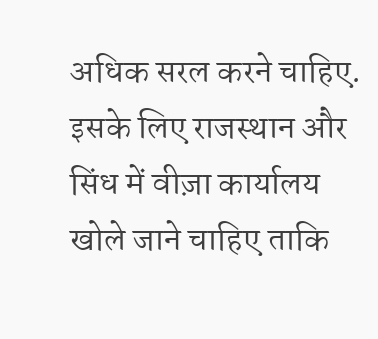अधिक सरल करने चाहिए. इसके लिए राजस्थान और सिंध में वीज़ा कार्यालय खोले जाने चाहिए ताकि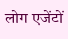लोग एजेंटों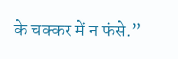के चक्कर में न फंसे.”